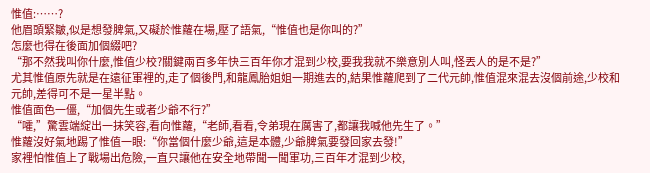惟值:……?
他眉頭緊皺,似是想發脾氣,又礙於惟蘿在場,壓了語氣,“惟值也是你叫的?”
怎麼也得在後面加個綴吧?
“那不然我叫你什麼,惟值少校?關鍵兩百多年快三百年你才混到少校,要我我就不樂意別人叫,怪丟人的是不是?”
尤其惟值原先就是在遠征軍裡的,走了個後門,和龍鳳胎姐姐一期進去的,結果惟蘿爬到了二代元帥,惟值混來混去沒個前途,少校和元帥,差得可不是一星半點。
惟值面色一僵,“加個先生或者少爺不行?”
“嚯,”驚雲端綻出一抹笑容,看向惟蘿,“老師,看看,令弟現在厲害了,都讓我喊他先生了。”
惟蘿沒好氣地踢了惟值一眼:“你當個什麼少爺,這是本體,少爺脾氣要發回家去發!”
家裡怕惟值上了戰場出危險,一直只讓他在安全地帶聞一聞軍功,三百年才混到少校,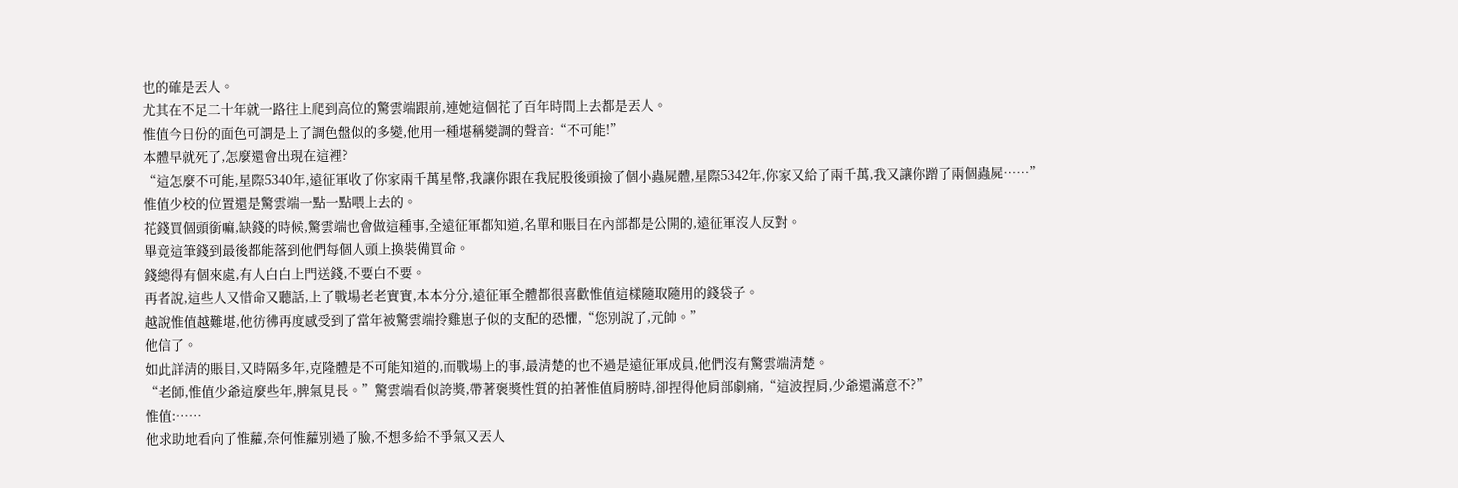也的確是丟人。
尤其在不足二十年就一路往上爬到高位的驚雲端跟前,連她這個花了百年時間上去都是丟人。
惟值今日份的面色可謂是上了調色盤似的多變,他用一種堪稱變調的聲音:“不可能!”
本體早就死了,怎麼還會出現在這裡?
“這怎麼不可能,星際5340年,遠征軍收了你家兩千萬星幣,我讓你跟在我屁股後頭撿了個小蟲屍體,星際5342年,你家又給了兩千萬,我又讓你蹭了兩個蟲屍……”
惟值少校的位置還是驚雲端一點一點喂上去的。
花錢買個頭銜嘛,缺錢的時候,驚雲端也會做這種事,全遠征軍都知道,名單和賬目在內部都是公開的,遠征軍沒人反對。
畢竟這筆錢到最後都能落到他們每個人頭上換裝備買命。
錢總得有個來處,有人白白上門送錢,不要白不要。
再者說,這些人又惜命又聽話,上了戰場老老實實,本本分分,遠征軍全體都很喜歡惟值這樣隨取隨用的錢袋子。
越說惟值越難堪,他彷彿再度感受到了當年被驚雲端拎雞崽子似的支配的恐懼,“您別說了,元帥。”
他信了。
如此詳清的賬目,又時隔多年,克隆體是不可能知道的,而戰場上的事,最清楚的也不過是遠征軍成員,他們沒有驚雲端清楚。
“老師,惟值少爺這麼些年,脾氣見長。”驚雲端看似誇獎,帶著褒獎性質的拍著惟值肩膀時,卻捏得他肩部劇痛,“這波捏肩,少爺還滿意不?”
惟值:……
他求助地看向了惟蘿,奈何惟蘿別過了臉,不想多給不爭氣又丟人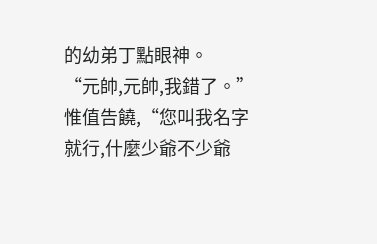的幼弟丁點眼神。
“元帥,元帥,我錯了。”惟值告饒,“您叫我名字就行,什麼少爺不少爺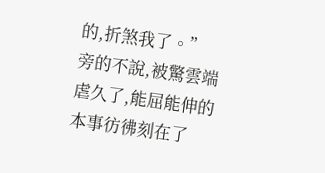的,折煞我了。”
旁的不說,被驚雲端虐久了,能屈能伸的本事彷彿刻在了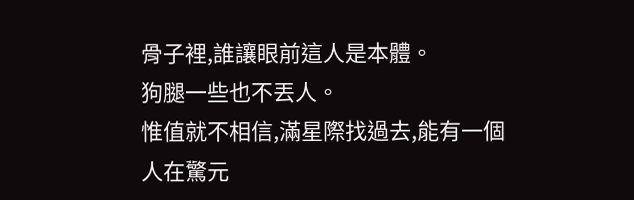骨子裡,誰讓眼前這人是本體。
狗腿一些也不丟人。
惟值就不相信,滿星際找過去,能有一個人在驚元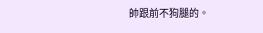帥跟前不狗腿的。